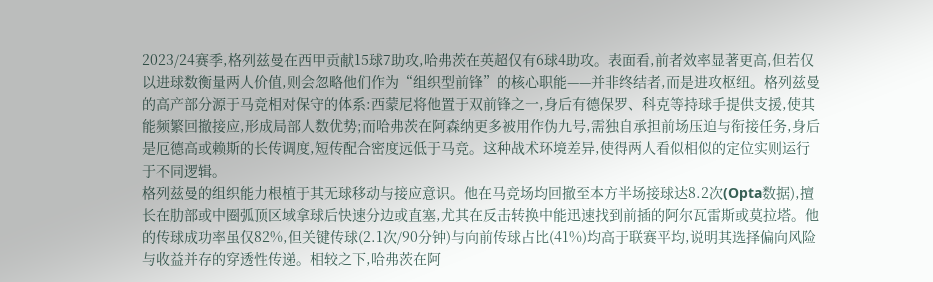2023/24赛季,格列兹曼在西甲贡献15球7助攻,哈弗茨在英超仅有6球4助攻。表面看,前者效率显著更高,但若仅以进球数衡量两人价值,则会忽略他们作为“组织型前锋”的核心职能——并非终结者,而是进攻枢纽。格列兹曼的高产部分源于马竞相对保守的体系:西蒙尼将他置于双前锋之一,身后有德保罗、科克等持球手提供支援,使其能频繁回撤接应,形成局部人数优势;而哈弗茨在阿森纳更多被用作伪九号,需独自承担前场压迫与衔接任务,身后是厄德高或赖斯的长传调度,短传配合密度远低于马竞。这种战术环境差异,使得两人看似相似的定位实则运行于不同逻辑。
格列兹曼的组织能力根植于其无球移动与接应意识。他在马竞场均回撤至本方半场接球达8.2次(Opta数据),擅长在肋部或中圈弧顶区域拿球后快速分边或直塞,尤其在反击转换中能迅速找到前插的阿尔瓦雷斯或莫拉塔。他的传球成功率虽仅82%,但关键传球(2.1次/90分钟)与向前传球占比(41%)均高于联赛平均,说明其选择偏向风险与收益并存的穿透性传递。相较之下,哈弗茨在阿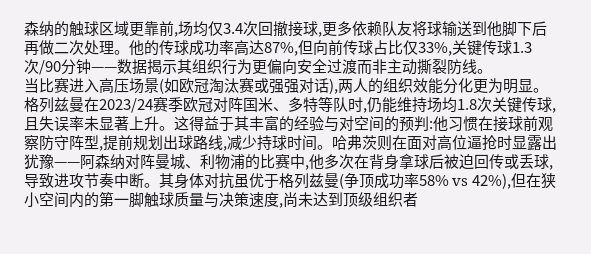森纳的触球区域更靠前,场均仅3.4次回撤接球,更多依赖队友将球输送到他脚下后再做二次处理。他的传球成功率高达87%,但向前传球占比仅33%,关键传球1.3次/90分钟——数据揭示其组织行为更偏向安全过渡而非主动撕裂防线。
当比赛进入高压场景(如欧冠淘汰赛或强强对话),两人的组织效能分化更为明显。格列兹曼在2023/24赛季欧冠对阵国米、多特等队时,仍能维持场均1.8次关键传球,且失误率未显著上升。这得益于其丰富的经验与对空间的预判:他习惯在接球前观察防守阵型,提前规划出球路线,减少持球时间。哈弗茨则在面对高位逼抢时显露出犹豫——阿森纳对阵曼城、利物浦的比赛中,他多次在背身拿球后被迫回传或丢球,导致进攻节奏中断。其身体对抗虽优于格列兹曼(争顶成功率58% vs 42%),但在狭小空间内的第一脚触球质量与决策速度,尚未达到顶级组织者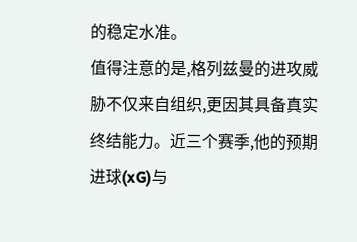的稳定水准。
值得注意的是,格列兹曼的进攻威胁不仅来自组织,更因其具备真实终结能力。近三个赛季,他的预期进球(xG)与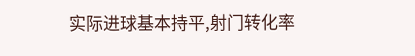实际进球基本持平,射门转化率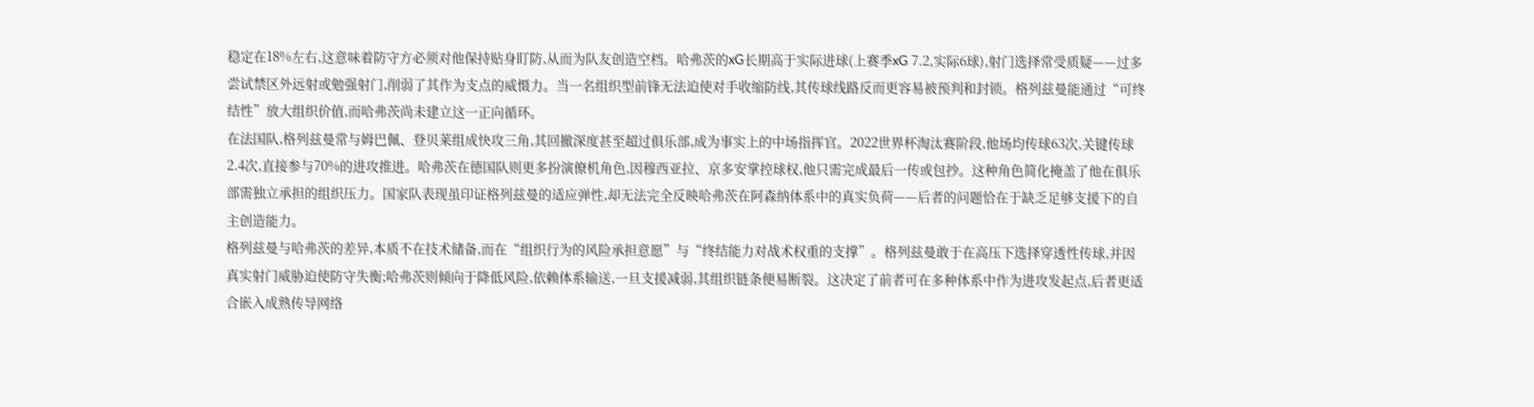稳定在18%左右,这意味着防守方必须对他保持贴身盯防,从而为队友创造空档。哈弗茨的xG长期高于实际进球(上赛季xG 7.2,实际6球),射门选择常受质疑——过多尝试禁区外远射或勉强射门,削弱了其作为支点的威慑力。当一名组织型前锋无法迫使对手收缩防线,其传球线路反而更容易被预判和封锁。格列兹曼能通过“可终结性”放大组织价值,而哈弗茨尚未建立这一正向循环。
在法国队,格列兹曼常与姆巴佩、登贝莱组成快攻三角,其回撤深度甚至超过俱乐部,成为事实上的中场指挥官。2022世界杯淘汰赛阶段,他场均传球63次,关键传球2.4次,直接参与70%的进攻推进。哈弗茨在德国队则更多扮演僚机角色,因穆西亚拉、京多安掌控球权,他只需完成最后一传或包抄。这种角色简化掩盖了他在俱乐部需独立承担的组织压力。国家队表现虽印证格列兹曼的适应弹性,却无法完全反映哈弗茨在阿森纳体系中的真实负荷——后者的问题恰在于缺乏足够支援下的自主创造能力。
格列兹曼与哈弗茨的差异,本质不在技术储备,而在“组织行为的风险承担意愿”与“终结能力对战术权重的支撑”。格列兹曼敢于在高压下选择穿透性传球,并因真实射门威胁迫使防守失衡;哈弗茨则倾向于降低风险,依赖体系输送,一旦支援减弱,其组织链条便易断裂。这决定了前者可在多种体系中作为进攻发起点,后者更适合嵌入成熟传导网络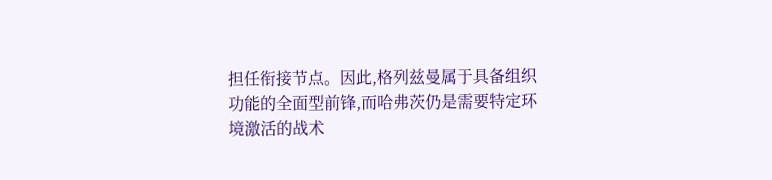担任衔接节点。因此,格列兹曼属于具备组织功能的全面型前锋,而哈弗茨仍是需要特定环境激活的战术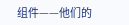组件——他们的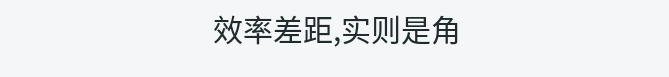效率差距,实则是角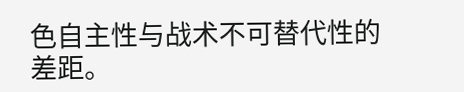色自主性与战术不可替代性的差距。